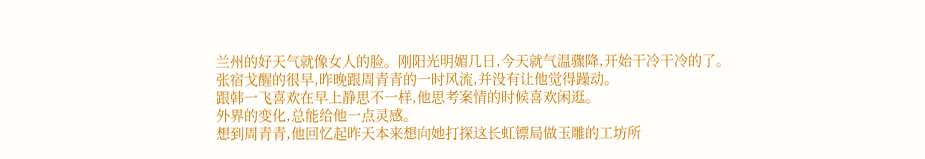兰州的好天气就像女人的脸。刚阳光明媚几日,今天就气温骤降,开始干冷干冷的了。
张宿戈醒的很早,昨晚跟周青青的一时风流,并没有让他觉得躁动。
跟韩一飞喜欢在早上静思不一样,他思考案情的时候喜欢闲逛。
外界的变化,总能给他一点灵感。
想到周青青,他回忆起昨天本来想向她打探这长虹镖局做玉雕的工坊所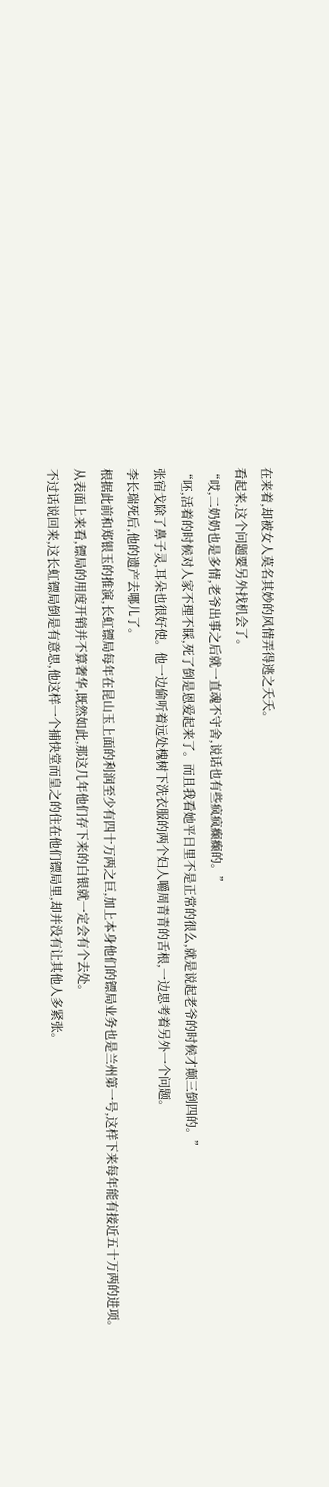在来着,却被女人莫名其妙的风情弄得逃之夭夭。
看起来,这个问题要另外找机会了。
“哎,二奶奶也是多情,老爷出事之后就一直魂不守舍,说话也有些疯疯癫癫的。”
“呸,活着的时候对人家不理不睬,死了倒是恩爱起来了。而且我看她平日里不是正常的很么,就是说起老爷的时候才颠三倒四的。”
张宿戈除了鼻子灵,耳朵也很好使。他一边偷听着远处槐树下洗衣服的两个妇人嚼周青青的舌根,一边思考着另外一个问题。
李长瑞死后,他的遗产去哪儿了。
根据此前和郑银玉的推演,长虹镖局每年在昆山玉上面的利润至少有四十万两之巨,加上本身他们的镖局业务也是兰州第一号,这样下来每年能有接近五十万两的进项。
从表面上来看,镖局的用度开销并不算奢华,既然如此,那这几年他们存下来的白银就一定会有个去处。
不过话说回来,这长虹镖局倒是有意思,他这样一个捕快堂而皇之的住在他们镖局里,却并没有让其他人多紧张。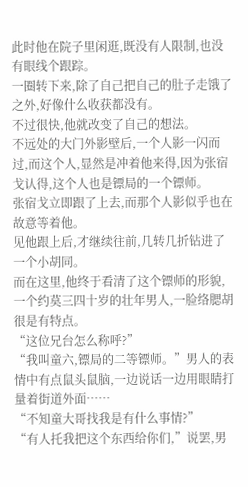此时他在院子里闲逛,既没有人限制,也没有眼线个跟踪。
一圈转下来,除了自己把自己的肚子走饿了之外,好像什么收获都没有。
不过很快,他就改变了自己的想法。
不远处的大门外影壁后,一个人影一闪而过,而这个人,显然是冲着他来得,因为张宿戈认得,这个人也是镖局的一个镖师。
张宿戈立即跟了上去,而那个人影似乎也在故意等着他。
见他跟上后,才继续往前,几转几折钻进了一个小胡同。
而在这里,他终于看清了这个镖师的形貌,一个约莫三四十岁的壮年男人,一脸络腮胡很是有特点。
“这位兄台怎么称呼?”
“我叫童六,镖局的二等镖师。”男人的表情中有点鼠头鼠脑,一边说话一边用眼睛打量着街道外面……
“不知童大哥找我是有什么事情?”
“有人托我把这个东西给你们,”说罢,男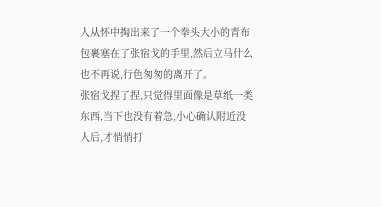人从怀中掏出来了一个拳头大小的青布包裹塞在了张宿戈的手里,然后立马什么也不再说,行色匆匆的离开了。
张宿戈捏了捏,只觉得里面像是草纸一类东西,当下也没有着急,小心确认附近没人后,才悄悄打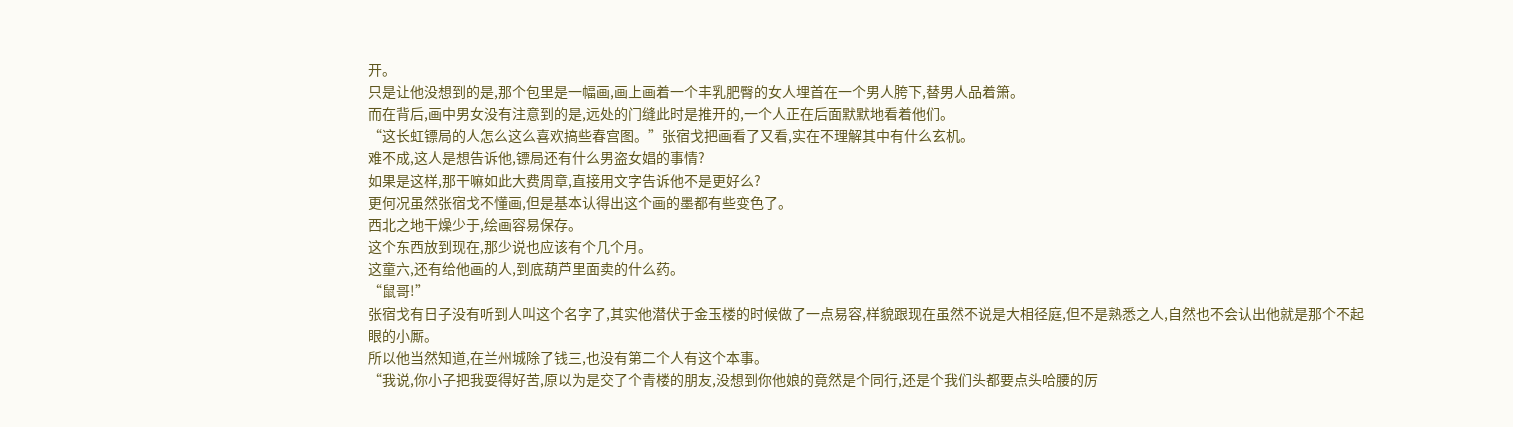开。
只是让他没想到的是,那个包里是一幅画,画上画着一个丰乳肥臀的女人埋首在一个男人胯下,替男人品着箫。
而在背后,画中男女没有注意到的是,远处的门缝此时是推开的,一个人正在后面默默地看着他们。
“这长虹镖局的人怎么这么喜欢搞些春宫图。”张宿戈把画看了又看,实在不理解其中有什么玄机。
难不成,这人是想告诉他,镖局还有什么男盗女娼的事情?
如果是这样,那干嘛如此大费周章,直接用文字告诉他不是更好么?
更何况虽然张宿戈不懂画,但是基本认得出这个画的墨都有些变色了。
西北之地干燥少于,绘画容易保存。
这个东西放到现在,那少说也应该有个几个月。
这童六,还有给他画的人,到底葫芦里面卖的什么药。
“鼠哥!”
张宿戈有日子没有听到人叫这个名字了,其实他潜伏于金玉楼的时候做了一点易容,样貌跟现在虽然不说是大相径庭,但不是熟悉之人,自然也不会认出他就是那个不起眼的小厮。
所以他当然知道,在兰州城除了钱三,也没有第二个人有这个本事。
“我说,你小子把我耍得好苦,原以为是交了个青楼的朋友,没想到你他娘的竟然是个同行,还是个我们头都要点头哈腰的厉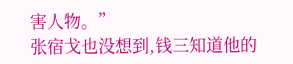害人物。”
张宿戈也没想到,钱三知道他的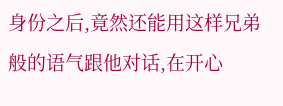身份之后,竟然还能用这样兄弟般的语气跟他对话,在开心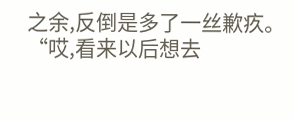之余,反倒是多了一丝歉疚。
“哎,看来以后想去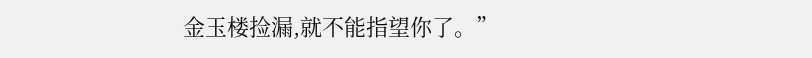金玉楼捡漏,就不能指望你了。”